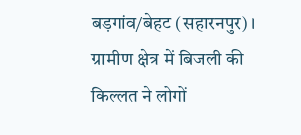बड़गांव/बेहट (सहारनपुर)। ग्रामीण क्षेत्र में बिजली की किल्लत ने लोगों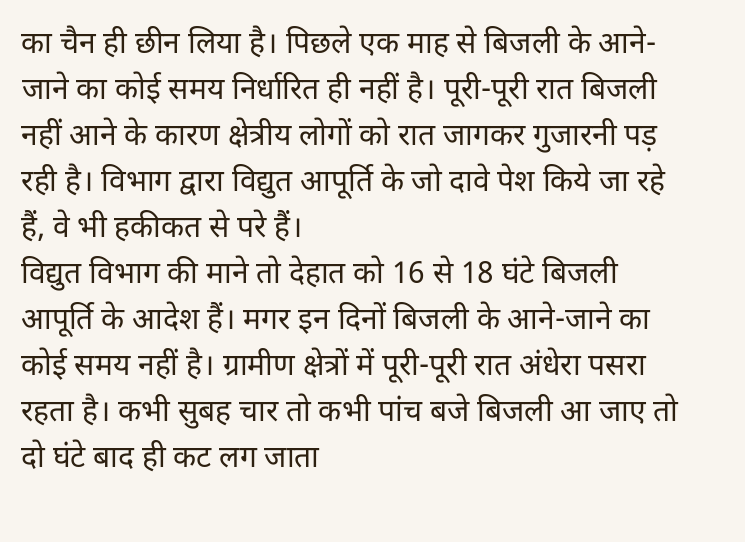का चैन ही छीन लिया है। पिछले एक माह से बिजली के आने-जाने का कोई समय निर्धारित ही नहीं है। पूरी-पूरी रात बिजली नहीं आने के कारण क्षेत्रीय लोगों को रात जागकर गुजारनी पड़ रही है। विभाग द्वारा विद्युत आपूर्ति के जो दावे पेश किये जा रहे हैं, वे भी हकीकत से परे हैं।
विद्युत विभाग की माने तो देहात को 16 से 18 घंटे बिजली आपूर्ति के आदेश हैं। मगर इन दिनों बिजली के आने-जाने का कोई समय नहीं है। ग्रामीण क्षेत्रों में पूरी-पूरी रात अंधेरा पसरा रहता है। कभी सुबह चार तो कभी पांच बजे बिजली आ जाए तो दो घंटे बाद ही कट लग जाता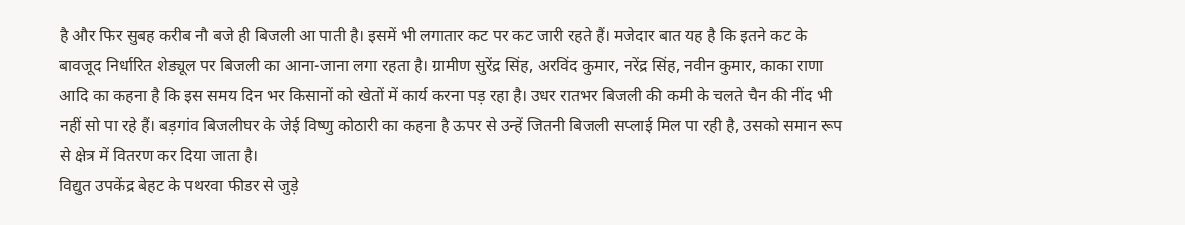है और फिर सुबह करीब नौ बजे ही बिजली आ पाती है। इसमें भी लगातार कट पर कट जारी रहते हैं। मजेदार बात यह है कि इतने कट के बावजूद निर्धारित शेड्यूल पर बिजली का आना-जाना लगा रहता है। ग्रामीण सुरेंद्र सिंह, अरविंद कुमार, नरेंद्र सिंह, नवीन कुमार, काका राणा आदि का कहना है कि इस समय दिन भर किसानों को खेतों में कार्य करना पड़ रहा है। उधर रातभर बिजली की कमी के चलते चैन की नींद भी नहीं सो पा रहे हैं। बड़गांव बिजलीघर के जेई विष्णु कोठारी का कहना है ऊपर से उन्हें जितनी बिजली सप्लाई मिल पा रही है, उसको समान रूप से क्षेत्र में वितरण कर दिया जाता है।
विद्युत उपकेंद्र बेहट के पथरवा फीडर से जुड़े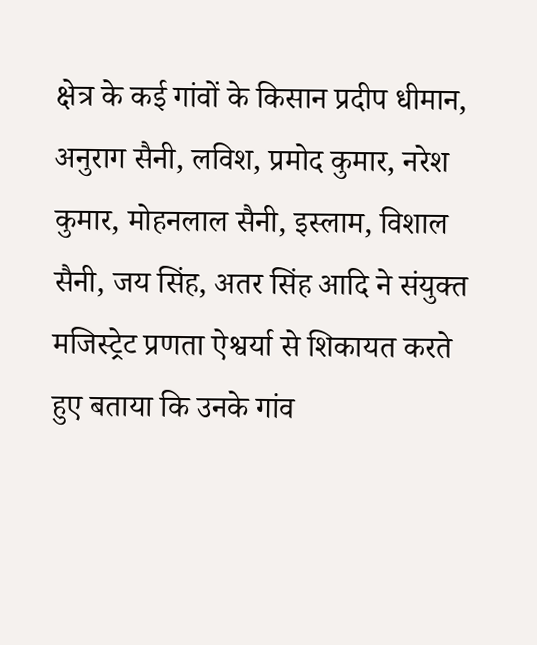क्षेत्र के कई गांवों के किसान प्रदीप धीमान, अनुराग सैनी, लविश, प्रमोद कुमार, नरेश कुमार, मोहनलाल सैनी, इस्लाम, विशाल सैनी, जय सिंह, अतर सिंह आदि ने संयुक्त मजिस्ट्रेट प्रणता ऐश्वर्या से शिकायत करते हुए बताया कि उनके गांव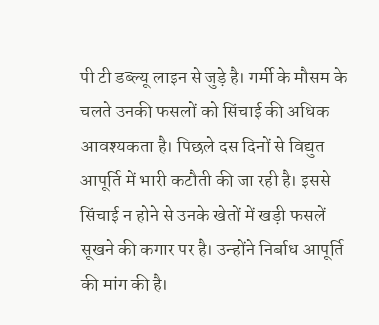पी टी डब्ल्यू लाइन से जुड़े है। गर्मी के मौसम के चलते उनकी फसलों को सिंचाई की अधिक आवश्यकता है। पिछले दस दिनों से विद्युत आपूर्ति में भारी कटौती की जा रही है। इससे सिंचाई न होने से उनके खेतों में खड़ी फसलें सूखने की कगार पर है। उन्होंने निर्बाध आपूर्ति की मांग की है।